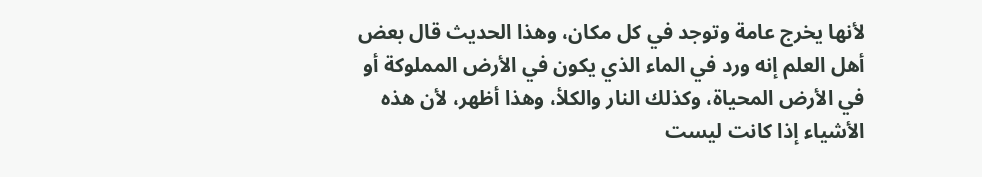لأنها يخرج عامة وتوجد في كل مكان، وهذا الحديث قال بعض أهل العلم إنه ورد في الماء الذي يكون في الأرض المملوكة أو في الأرض المحياة، وكذلك النار والكلأ، وهذا أظهر، لأن هذه الأشياء إذا كانت ليست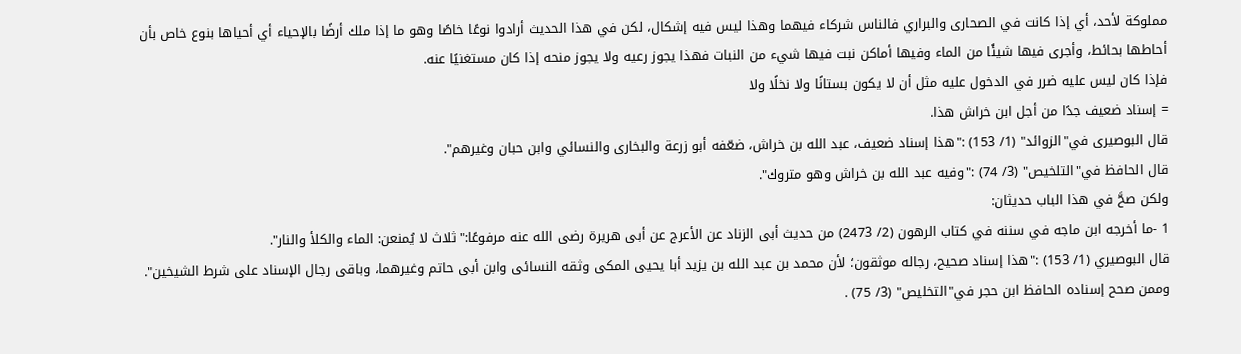مملوكة لأحد، أي إذا كانت في الصحارى والبراري فالناس شركاء فيهما وهذا ليس فيه إشكال، لكن في هذا الحديث أرادوا نوعًا خاصًا وهو ما إذا ملك أرضًا بالإحياء أي أحياها بنوع خاص بأن أحاطها بحائط، وأجرى فيها شيئًا من الماء وفيها أماكن نبت فيها شيء من النبات فهذا يجوز رعيه ولا يجوز منحه إذا كان مستغنيًا عنه.
فإذا كان ليس عليه ضرر في الدخول عليه مثل أن لا يكون بستانًا ولا نخلًا ولا
= إسناد ضعيف جدًا من أجل ابن خراش هذا.
قال البوصيرى في"الزوائد" (1/ 153) :"هذا إسناد ضعيف، عبد الله بن خراش، ضعّفه أبو زرعة والبخارى والنسائي وابن حبان وغيرهم".
قال الحافظ في"التلخيص" (3/ 74) :"وفيه عبد الله بن خراش وهو متروك".
ولكن صحَّ في هذا الباب حديثان:
1 -ما أخرجه ابن ماجه في سننه في كتاب الرهون (2/ 2473) من حديث أبى الزناد عن الأعرج عن أبى هريرة رضى الله عنه مرفوعًا:"ثلاث لا يُمنعن: الماء والكلأ والنار".
قال البوصيري (1/ 153) :"هذا إسناد صحيح، رجاله موثقون؛ لأن محمد بن عبد الله بن يزيد أبا يحيى المكى وثقه النسائى وابن أبى حاتم وغيرهما، وباقى رجال الإسناد على شرط الشيخين".
وممن صحح إسناده الحافظ ابن حجر في"التخليص" (3/ 75) .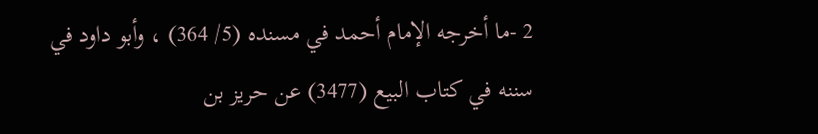2 -ما أخرجه الإمام أحمد في مسنده (5/ 364) ، وأبو داود في سننه في كتاب البيع (3477) عن حريز بن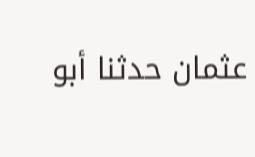عثمان حدثنا أبو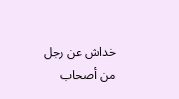خداش عن رجل من أصحاب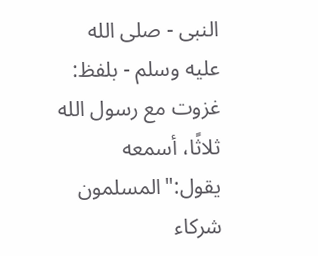النبى - صلى الله عليه وسلم - بلفظ: غزوت مع رسول الله ثلاثًا، أسمعه يقول:"المسلمون شركاء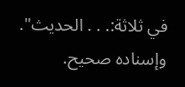في ثلاثة:. . . الحديث". وإسناده صحيح.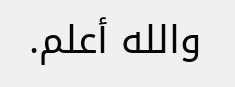والله أعلم.